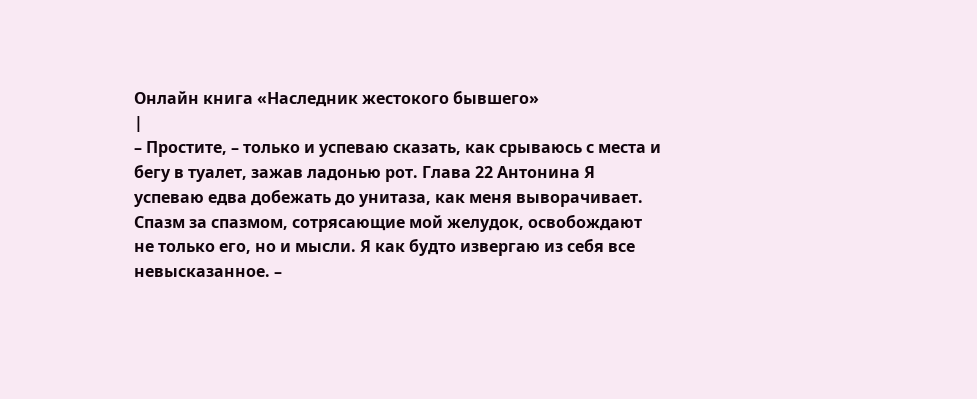Онлайн книга «Наследник жестокого бывшего»
|
– Простите, – только и успеваю сказать, как срываюсь с места и бегу в туалет, зажав ладонью рот. Глава 22 Антонина Я успеваю едва добежать до унитаза, как меня выворачивает. Спазм за спазмом, сотрясающие мой желудок, освобождают не только его, но и мысли. Я как будто извергаю из себя все невысказанное. –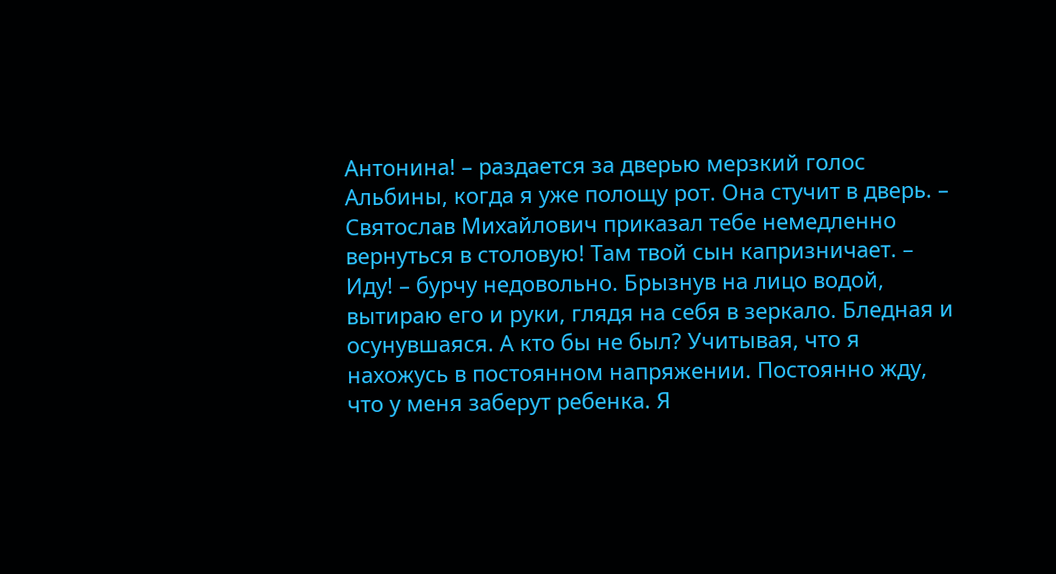Антонина! – раздается за дверью мерзкий голос Альбины, когда я уже полощу рот. Она стучит в дверь. – Святослав Михайлович приказал тебе немедленно вернуться в столовую! Там твой сын капризничает. – Иду! – бурчу недовольно. Брызнув на лицо водой, вытираю его и руки, глядя на себя в зеркало. Бледная и осунувшаяся. А кто бы не был? Учитывая, что я нахожусь в постоянном напряжении. Постоянно жду, что у меня заберут ребенка. Я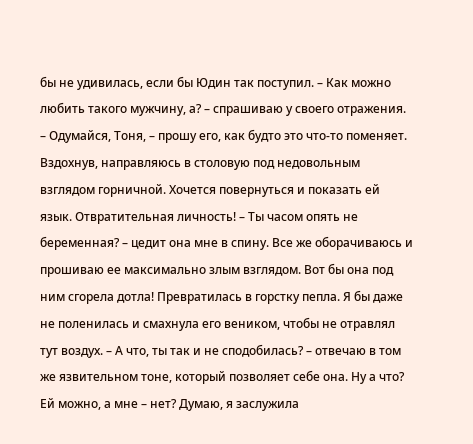бы не удивилась, если бы Юдин так поступил. – Как можно любить такого мужчину, а? – спрашиваю у своего отражения. – Одумайся, Тоня, – прошу его, как будто это что-то поменяет. Вздохнув, направляюсь в столовую под недовольным взглядом горничной. Хочется повернуться и показать ей язык. Отвратительная личность! – Ты часом опять не беременная? – цедит она мне в спину. Все же оборачиваюсь и прошиваю ее максимально злым взглядом. Вот бы она под ним сгорела дотла! Превратилась в горстку пепла. Я бы даже не поленилась и смахнула его веником, чтобы не отравлял тут воздух. – А что, ты так и не сподобилась? – отвечаю в том же язвительном тоне, который позволяет себе она. Ну а что? Ей можно, а мне – нет? Думаю, я заслужила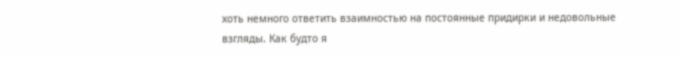хоть немного ответить взаимностью на постоянные придирки и недовольные взгляды. Как будто я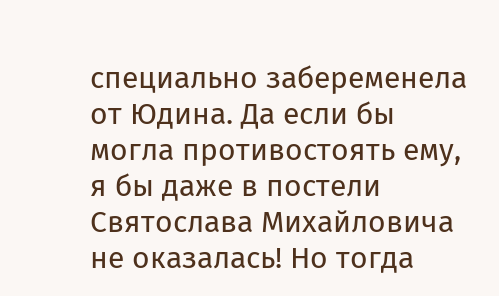специально забеременела от Юдина. Да если бы могла противостоять ему, я бы даже в постели Святослава Михайловича не оказалась! Но тогда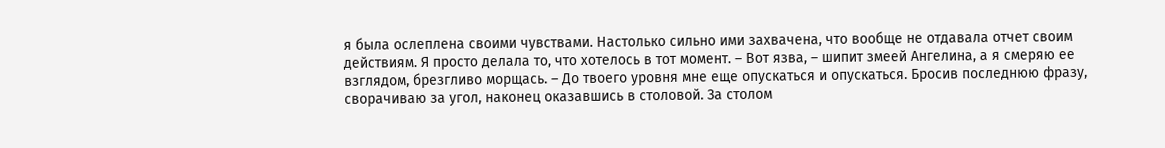я была ослеплена своими чувствами. Настолько сильно ими захвачена, что вообще не отдавала отчет своим действиям. Я просто делала то, что хотелось в тот момент. – Вот язва, – шипит змеей Ангелина, а я смеряю ее взглядом, брезгливо морщась. – До твоего уровня мне еще опускаться и опускаться. Бросив последнюю фразу, сворачиваю за угол, наконец оказавшись в столовой. За столом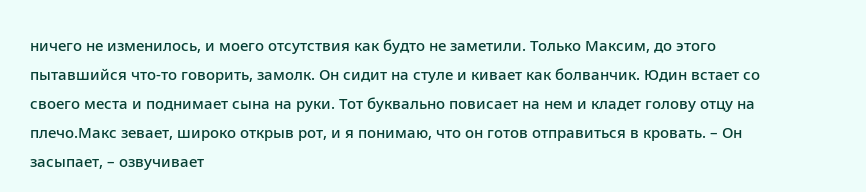ничего не изменилось, и моего отсутствия как будто не заметили. Только Максим, до этого пытавшийся что-то говорить, замолк. Он сидит на стуле и кивает как болванчик. Юдин встает со своего места и поднимает сына на руки. Тот буквально повисает на нем и кладет голову отцу на плечо.Макс зевает, широко открыв рот, и я понимаю, что он готов отправиться в кровать. – Он засыпает, – озвучивает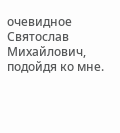очевидное Святослав Михайлович, подойдя ко мне.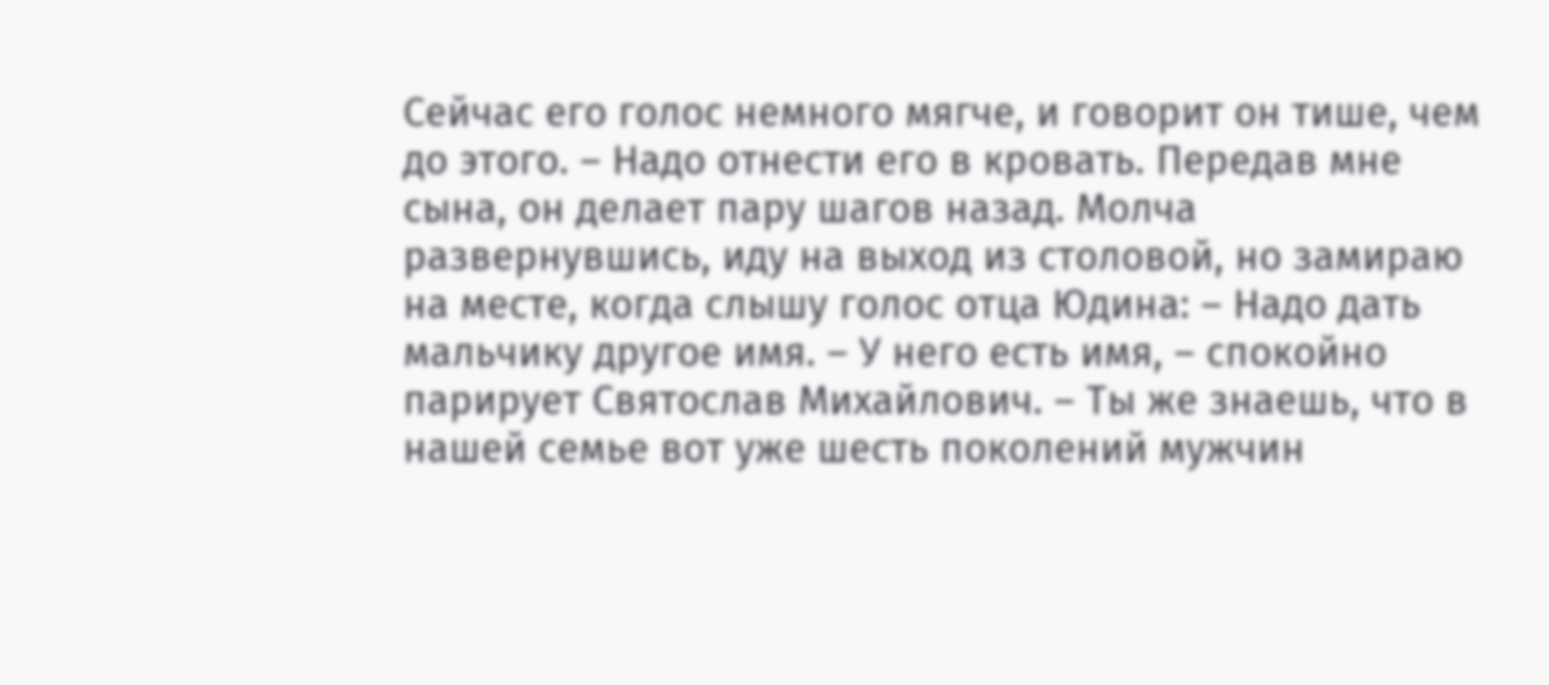Сейчас его голос немного мягче, и говорит он тише, чем до этого. – Надо отнести его в кровать. Передав мне сына, он делает пару шагов назад. Молча развернувшись, иду на выход из столовой, но замираю на месте, когда слышу голос отца Юдина: – Надо дать мальчику другое имя. – У него есть имя, – спокойно парирует Святослав Михайлович. – Ты же знаешь, что в нашей семье вот уже шесть поколений мужчин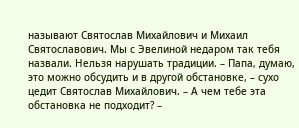называют Святослав Михайлович и Михаил Святославович. Мы с Эвелиной недаром так тебя назвали. Нельзя нарушать традиции. – Папа, думаю, это можно обсудить и в другой обстановке, – сухо цедит Святослав Михайлович. – А чем тебе эта обстановка не подходит? –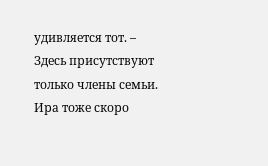удивляется тот. – Здесь присутствуют только члены семьи. Ира тоже скоро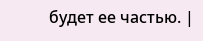будет ее частью. |